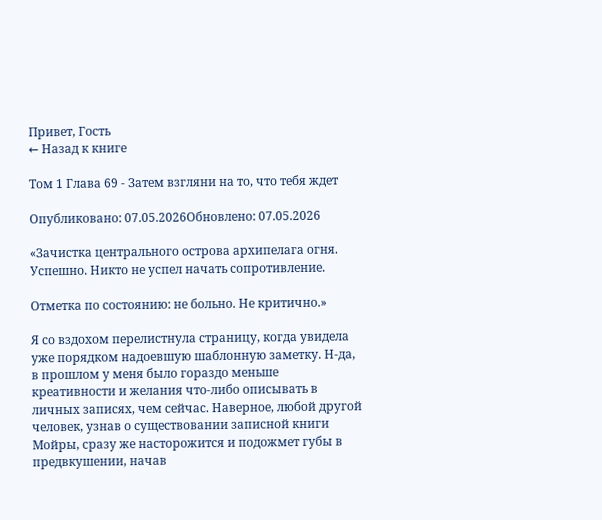Привет, Гость
← Назад к книге

Том 1 Глава 69 - Затем взгляни на то, что тебя ждет

Опубликовано: 07.05.2026Обновлено: 07.05.2026

«Зачистка центрального острова архипелага огня. Успешно. Никто не успел начать сопротивление.

Отметка по состоянию: не больно. Не критично.»

Я со вздохом перелистнула страницу, когда увидела уже порядком надоевшую шаблонную заметку. Н-да, в прошлом у меня было гораздо меньше креативности и желания что-либо описывать в личных записях, чем сейчас. Наверное, любой другой человек, узнав о существовании записной книги Мойры, сразу же насторожится и подожмет губы в предвкушении, начав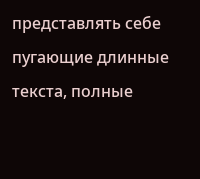представлять себе пугающие длинные текста, полные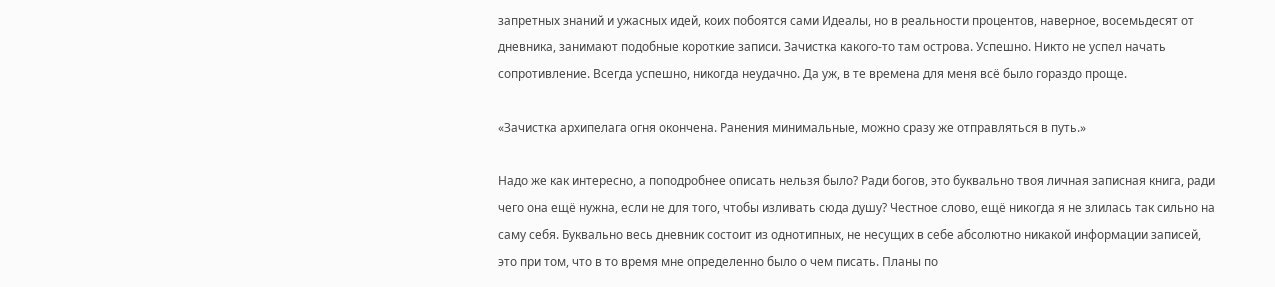запретных знаний и ужасных идей, коих побоятся сами Идеалы, но в реальности процентов, наверное, восемьдесят от дневника, занимают подобные короткие записи. Зачистка какого-то там острова. Успешно. Никто не успел начать сопротивление. Всегда успешно, никогда неудачно. Да уж, в те времена для меня всё было гораздо проще.

«Зачистка архипелага огня окончена. Ранения минимальные, можно сразу же отправляться в путь.»

Надо же как интересно, а поподробнее описать нельзя было? Ради богов, это буквально твоя личная записная книга, ради чего она ещё нужна, если не для того, чтобы изливать сюда душу? Честное слово, ещё никогда я не злилась так сильно на саму себя. Буквально весь дневник состоит из однотипных, не несущих в себе абсолютно никакой информации записей, это при том, что в то время мне определенно было о чем писать. Планы по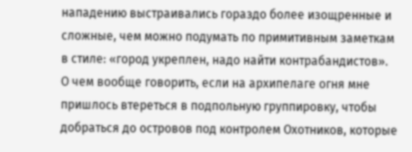нападению выстраивались гораздо более изощренные и сложные, чем можно подумать по примитивным заметкам в стиле: «город укреплен, надо найти контрабандистов». О чем вообще говорить, если на архипелаге огня мне пришлось втереться в подпольную группировку, чтобы добраться до островов под контролем Охотников, которые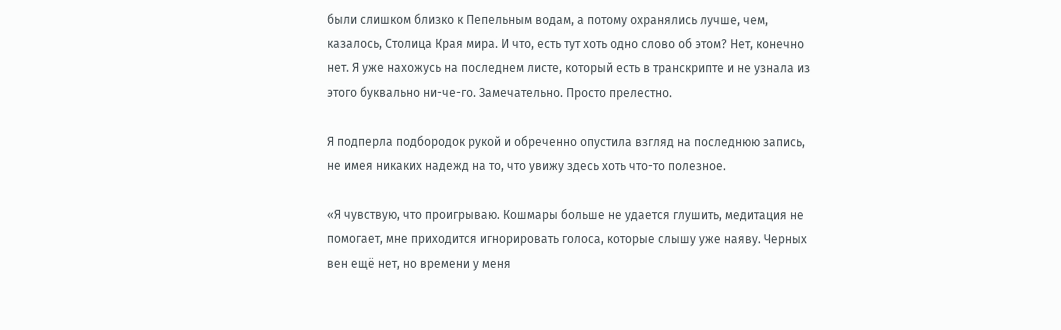были слишком близко к Пепельным водам, а потому охранялись лучше, чем, казалось, Столица Края мира. И что, есть тут хоть одно слово об этом? Нет, конечно нет. Я уже нахожусь на последнем листе, который есть в транскрипте и не узнала из этого буквально ни-че-го. Замечательно. Просто прелестно.

Я подперла подбородок рукой и обреченно опустила взгляд на последнюю запись, не имея никаких надежд на то, что увижу здесь хоть что-то полезное.

«Я чувствую, что проигрываю. Кошмары больше не удается глушить, медитация не помогает, мне приходится игнорировать голоса, которые слышу уже наяву. Черных вен ещё нет, но времени у меня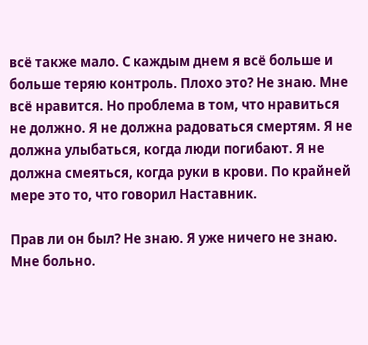всё также мало. С каждым днем я всё больше и больше теряю контроль. Плохо это? Не знаю. Мне всё нравится. Но проблема в том, что нравиться не должно. Я не должна радоваться смертям. Я не должна улыбаться, когда люди погибают. Я не должна смеяться, когда руки в крови. По крайней мере это то, что говорил Наставник.

Прав ли он был? Не знаю. Я уже ничего не знаю. Мне больно.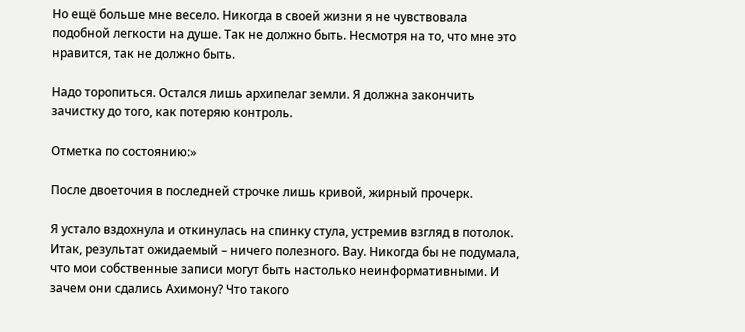Но ещё больше мне весело. Никогда в своей жизни я не чувствовала подобной легкости на душе. Так не должно быть. Несмотря на то, что мне это нравится, так не должно быть.

Надо торопиться. Остался лишь архипелаг земли. Я должна закончить зачистку до того, как потеряю контроль.

Отметка по состоянию:»

После двоеточия в последней строчке лишь кривой, жирный прочерк.

Я устало вздохнула и откинулась на спинку стула, устремив взгляд в потолок. Итак, результат ожидаемый – ничего полезного. Вау. Никогда бы не подумала, что мои собственные записи могут быть настолько неинформативными. И зачем они сдались Ахимону? Что такого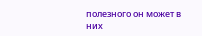полезного он может в них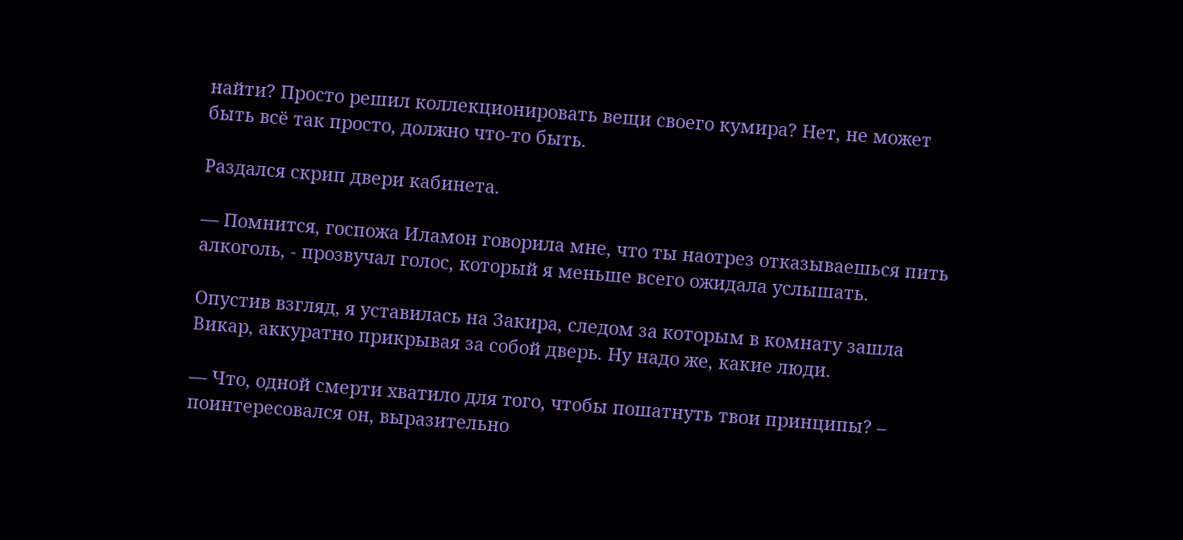найти? Просто решил коллекционировать вещи своего кумира? Нет, не может быть всё так просто, должно что-то быть.

Раздался скрип двери кабинета.

— Помнится, госпожа Иламон говорила мне, что ты наотрез отказываешься пить алкоголь, - прозвучал голос, который я меньше всего ожидала услышать.

Опустив взгляд, я уставилась на Закира, следом за которым в комнату зашла Викар, аккуратно прикрывая за собой дверь. Ну надо же, какие люди.

— Что, одной смерти хватило для того, чтобы пошатнуть твои принципы? – поинтересовался он, выразительно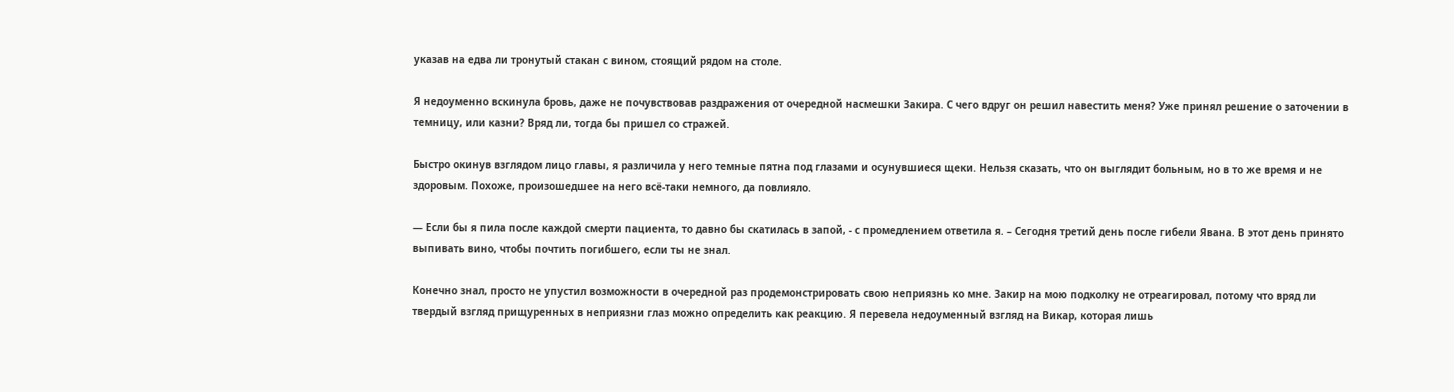указав на едва ли тронутый стакан с вином, стоящий рядом на столе.

Я недоуменно вскинула бровь, даже не почувствовав раздражения от очередной насмешки Закира. С чего вдруг он решил навестить меня? Уже принял решение о заточении в темницу, или казни? Вряд ли, тогда бы пришел со стражей.

Быстро окинув взглядом лицо главы, я различила у него темные пятна под глазами и осунувшиеся щеки. Нельзя сказать, что он выглядит больным, но в то же время и не здоровым. Похоже, произошедшее на него всё-таки немного, да повлияло.

— Если бы я пила после каждой смерти пациента, то давно бы скатилась в запой, - с промедлением ответила я. – Сегодня третий день после гибели Явана. В этот день принято выпивать вино, чтобы почтить погибшего, если ты не знал.

Конечно знал, просто не упустил возможности в очередной раз продемонстрировать свою неприязнь ко мне. Закир на мою подколку не отреагировал, потому что вряд ли твердый взгляд прищуренных в неприязни глаз можно определить как реакцию. Я перевела недоуменный взгляд на Викар, которая лишь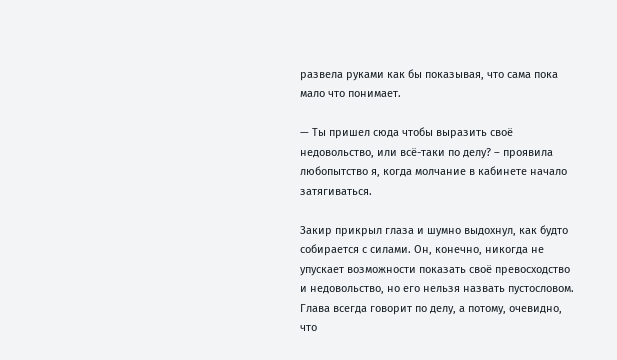развела руками как бы показывая, что сама пока мало что понимает.

— Ты пришел сюда чтобы выразить своё недовольство, или всё-таки по делу? – проявила любопытство я, когда молчание в кабинете начало затягиваться.

Закир прикрыл глаза и шумно выдохнул, как будто собирается с силами. Он, конечно, никогда не упускает возможности показать своё превосходство и недовольство, но его нельзя назвать пустословом. Глава всегда говорит по делу, а потому, очевидно, что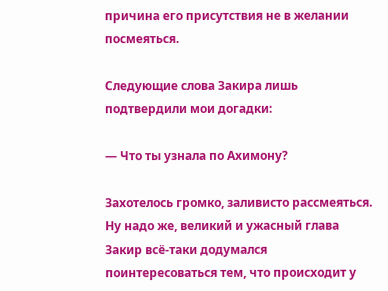причина его присутствия не в желании посмеяться.

Следующие слова Закира лишь подтвердили мои догадки:

— Что ты узнала по Ахимону?

Захотелось громко, заливисто рассмеяться. Ну надо же, великий и ужасный глава Закир всё-таки додумался поинтересоваться тем, что происходит у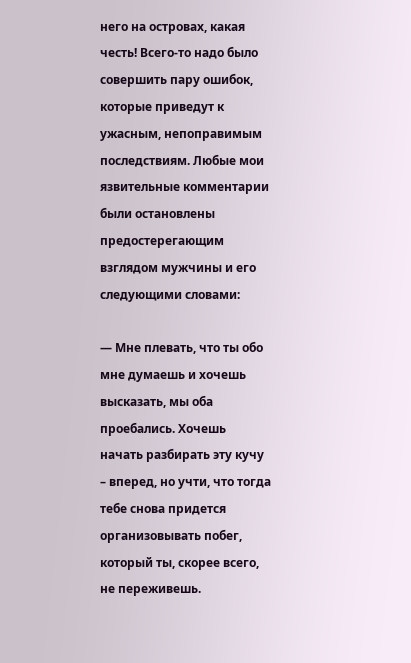него на островах, какая честь! Всего-то надо было совершить пару ошибок, которые приведут к ужасным, непоправимым последствиям. Любые мои язвительные комментарии были остановлены предостерегающим взглядом мужчины и его следующими словами:

— Мне плевать, что ты обо мне думаешь и хочешь высказать, мы оба проебались. Хочешь начать разбирать эту кучу – вперед, но учти, что тогда тебе снова придется организовывать побег, который ты, скорее всего, не переживешь.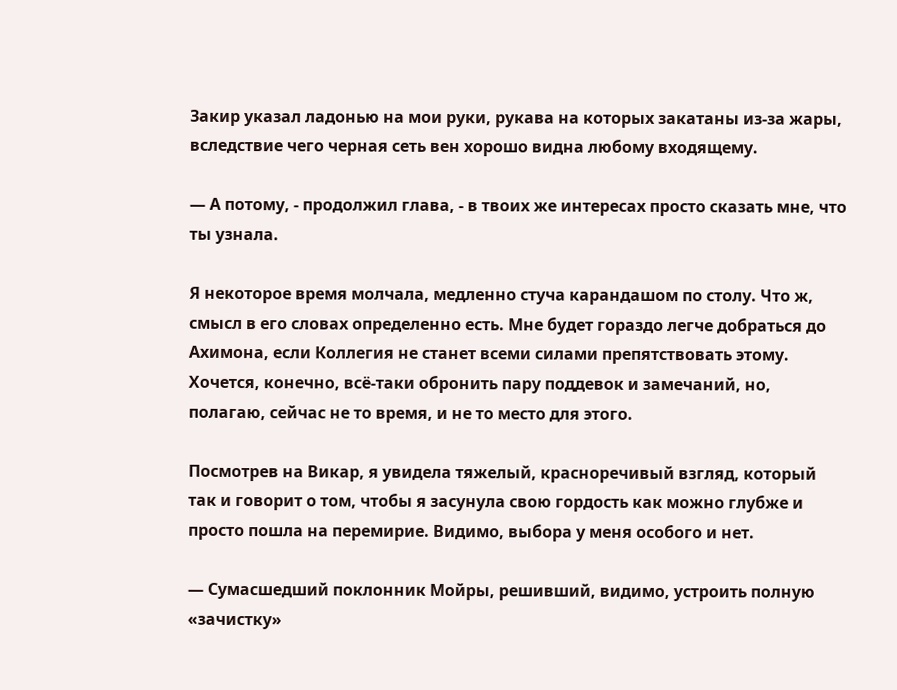Закир указал ладонью на мои руки, рукава на которых закатаны из-за жары, вследствие чего черная сеть вен хорошо видна любому входящему.

— А потому, - продолжил глава, - в твоих же интересах просто сказать мне, что ты узнала.

Я некоторое время молчала, медленно стуча карандашом по столу. Что ж, смысл в его словах определенно есть. Мне будет гораздо легче добраться до Ахимона, если Коллегия не станет всеми силами препятствовать этому. Хочется, конечно, всё-таки обронить пару поддевок и замечаний, но, полагаю, сейчас не то время, и не то место для этого.

Посмотрев на Викар, я увидела тяжелый, красноречивый взгляд, который так и говорит о том, чтобы я засунула свою гордость как можно глубже и просто пошла на перемирие. Видимо, выбора у меня особого и нет.

— Сумасшедший поклонник Мойры, решивший, видимо, устроить полную «зачистку»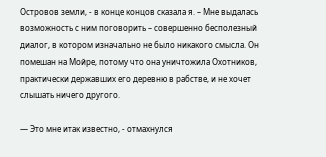Островов земли, - в конце концов сказала я. – Мне выдалась возможность с ним поговорить – совершенно бесполезный диалог, в котором изначально не было никакого смысла. Он помешан на Мойре, потому что она уничтожила Охотников, практически державших его деревню в рабстве, и не хочет слышать ничего другого.

— Это мне итак известно, - отмахнулся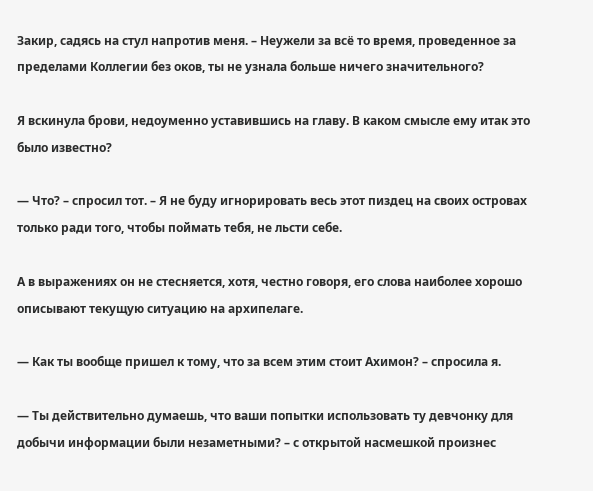Закир, садясь на стул напротив меня. – Неужели за всё то время, проведенное за пределами Коллегии без оков, ты не узнала больше ничего значительного?

Я вскинула брови, недоуменно уставившись на главу. В каком смысле ему итак это было известно?

— Что? – спросил тот. – Я не буду игнорировать весь этот пиздец на своих островах только ради того, чтобы поймать тебя, не льсти себе.

А в выражениях он не стесняется, хотя, честно говоря, его слова наиболее хорошо описывают текущую ситуацию на архипелаге.

— Как ты вообще пришел к тому, что за всем этим стоит Ахимон? – спросила я.

— Ты действительно думаешь, что ваши попытки использовать ту девчонку для добычи информации были незаметными? – с открытой насмешкой произнес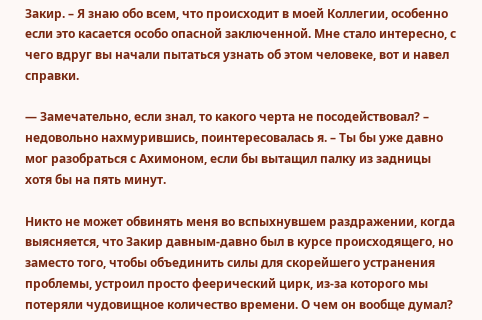Закир. – Я знаю обо всем, что происходит в моей Коллегии, особенно если это касается особо опасной заключенной. Мне стало интересно, с чего вдруг вы начали пытаться узнать об этом человеке, вот и навел справки.

— Замечательно, если знал, то какого черта не посодействовал? – недовольно нахмурившись, поинтересовалась я. – Ты бы уже давно мог разобраться с Ахимоном, если бы вытащил палку из задницы хотя бы на пять минут.

Никто не может обвинять меня во вспыхнувшем раздражении, когда выясняется, что Закир давным-давно был в курсе происходящего, но заместо того, чтобы объединить силы для скорейшего устранения проблемы, устроил просто феерический цирк, из-за которого мы потеряли чудовищное количество времени. О чем он вообще думал?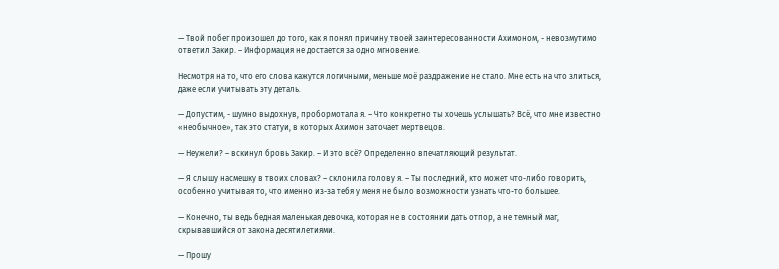— Твой побег произошел до того, как я понял причину твоей заинтересованности Ахимоном, - невозмутимо ответил Закир. – Информация не достается за одно мгновение.

Несмотря на то, что его слова кажутся логичными, меньше моё раздражение не стало. Мне есть на что злиться, даже если учитывать эту деталь.

— Допустим, - шумно выдохнув, пробормотала я. – Что конкретно ты хочешь услышать? Всё, что мне известно «необычное», так это статуи, в которых Ахимон заточает мертвецов.

— Неужели? – вскинул бровь Закир. – И это всё? Определенно впечатляющий результат.

— Я слышу насмешку в твоих словах? – склонила голову я. – Ты последний, кто может что-либо говорить, особенно учитывая то, что именно из-за тебя у меня не было возможности узнать что-то большее.

— Конечно, ты ведь бедная маленькая девочка, которая не в состоянии дать отпор, а не темный маг, скрывавшийся от закона десятилетиями.

— Прошу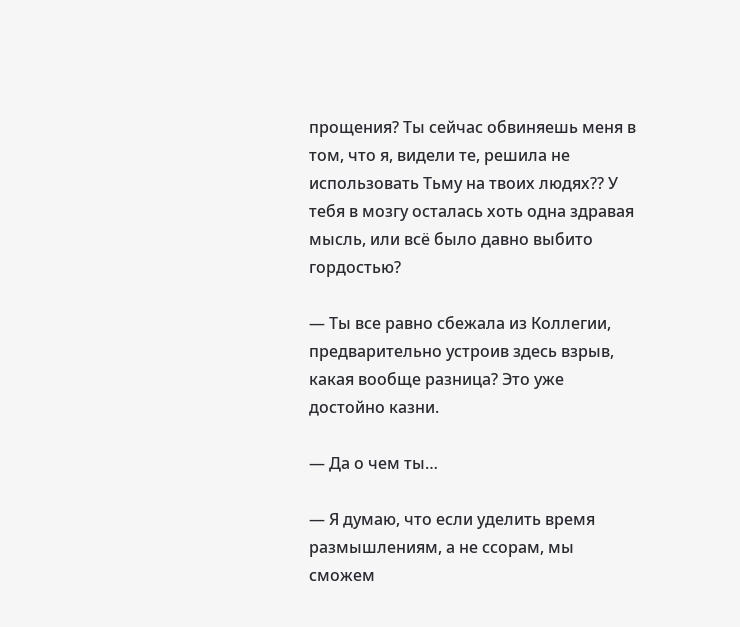прощения? Ты сейчас обвиняешь меня в том, что я, видели те, решила не использовать Тьму на твоих людях?? У тебя в мозгу осталась хоть одна здравая мысль, или всё было давно выбито гордостью?

— Ты все равно сбежала из Коллегии, предварительно устроив здесь взрыв, какая вообще разница? Это уже достойно казни.

— Да о чем ты…

— Я думаю, что если уделить время размышлениям, а не ссорам, мы сможем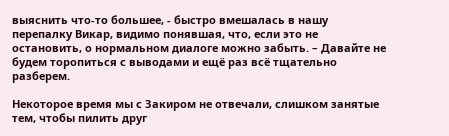выяснить что-то большее, - быстро вмешалась в нашу перепалку Викар, видимо понявшая, что, если это не остановить, о нормальном диалоге можно забыть. – Давайте не будем торопиться с выводами и ещё раз всё тщательно разберем.

Некоторое время мы с Закиром не отвечали, слишком занятые тем, чтобы пилить друг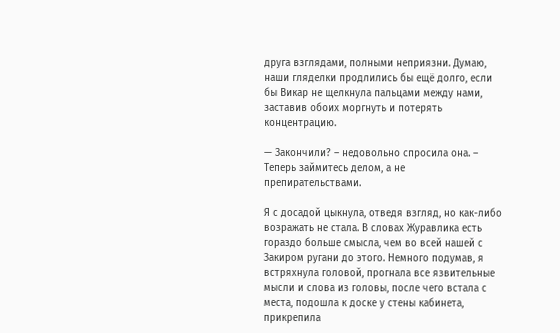друга взглядами, полными неприязни. Думаю, наши гляделки продлились бы ещё долго, если бы Викар не щелкнула пальцами между нами, заставив обоих моргнуть и потерять концентрацию.

— Закончили? – недовольно спросила она. – Теперь займитесь делом, а не препирательствами.

Я с досадой цыкнула, отведя взгляд, но как-либо возражать не стала. В словах Журавлика есть гораздо больше смысла, чем во всей нашей с Закиром ругани до этого. Немного подумав, я встряхнула головой, прогнала все язвительные мысли и слова из головы, после чего встала с места, подошла к доске у стены кабинета, прикрепила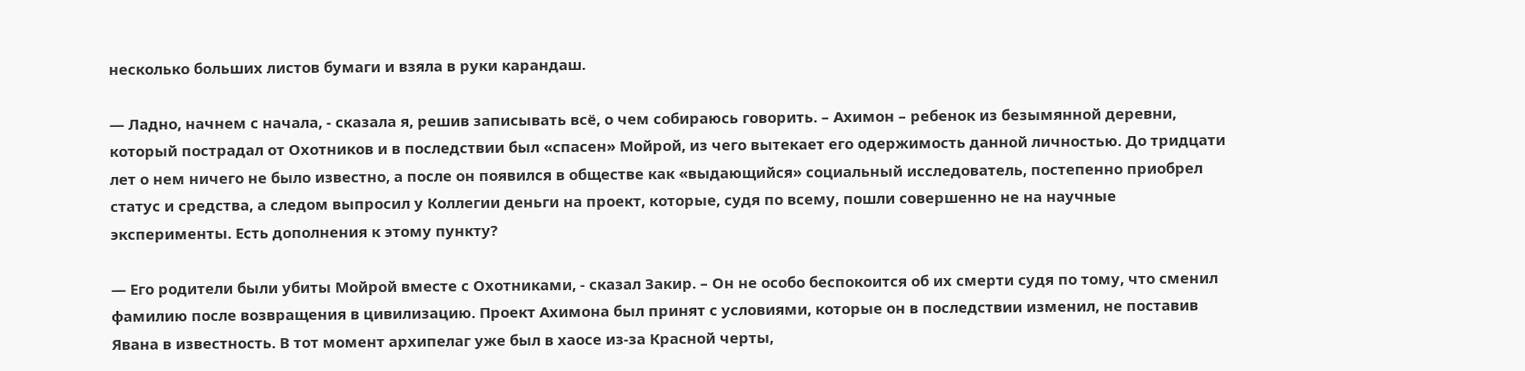несколько больших листов бумаги и взяла в руки карандаш.

— Ладно, начнем с начала, - сказала я, решив записывать всё, о чем собираюсь говорить. – Ахимон – ребенок из безымянной деревни, который пострадал от Охотников и в последствии был «спасен» Мойрой, из чего вытекает его одержимость данной личностью. До тридцати лет о нем ничего не было известно, а после он появился в обществе как «выдающийся» социальный исследователь, постепенно приобрел статус и средства, а следом выпросил у Коллегии деньги на проект, которые, судя по всему, пошли совершенно не на научные эксперименты. Есть дополнения к этому пункту?

— Его родители были убиты Мойрой вместе с Охотниками, - сказал Закир. – Он не особо беспокоится об их смерти судя по тому, что сменил фамилию после возвращения в цивилизацию. Проект Ахимона был принят с условиями, которые он в последствии изменил, не поставив Явана в известность. В тот момент архипелаг уже был в хаосе из-за Красной черты,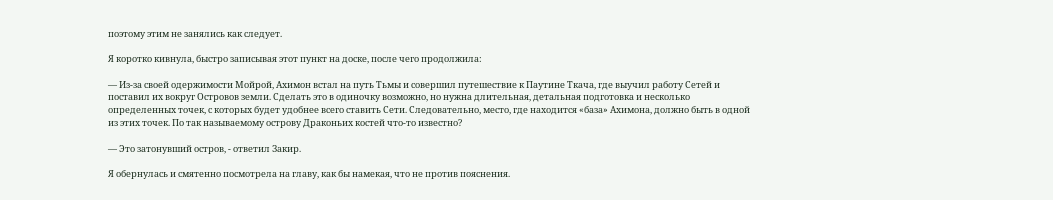поэтому этим не занялись как следует.

Я коротко кивнула, быстро записывая этот пункт на доске, после чего продолжила:

— Из-за своей одержимости Мойрой, Ахимон встал на путь Тьмы и совершил путешествие к Паутине Ткача, где выучил работу Сетей и поставил их вокруг Островов земли. Сделать это в одиночку возможно, но нужна длительная, детальная подготовка и несколько определенных точек, с которых будет удобнее всего ставить Сети. Следовательно, место, где находится «база» Ахимона, должно быть в одной из этих точек. По так называемому острову Драконьих костей что-то известно?

— Это затонувший остров, - ответил Закир.

Я обернулась и смятенно посмотрела на главу, как бы намекая, что не против пояснения.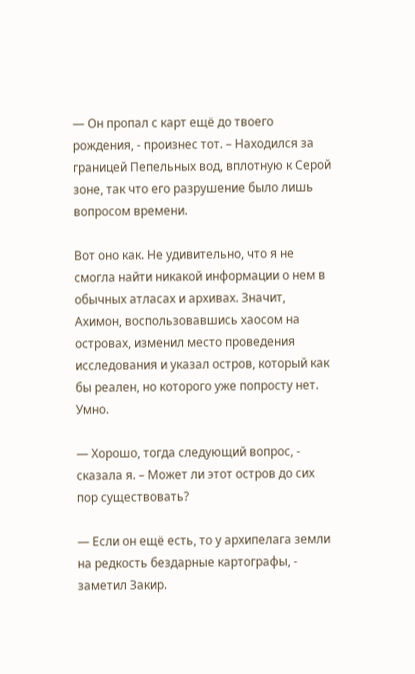— Он пропал с карт ещё до твоего рождения, - произнес тот. – Находился за границей Пепельных вод, вплотную к Серой зоне, так что его разрушение было лишь вопросом времени.

Вот оно как. Не удивительно, что я не смогла найти никакой информации о нем в обычных атласах и архивах. Значит, Ахимон, воспользовавшись хаосом на островах, изменил место проведения исследования и указал остров, который как бы реален, но которого уже попросту нет. Умно.

— Хорошо, тогда следующий вопрос, - сказала я. – Может ли этот остров до сих пор существовать?

— Если он ещё есть, то у архипелага земли на редкость бездарные картографы, - заметил Закир.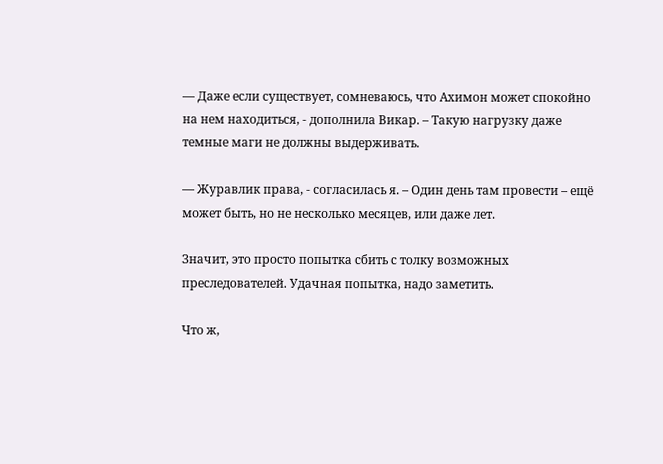— Даже если существует, сомневаюсь, что Ахимон может спокойно на нем находиться, - дополнила Викар. – Такую нагрузку даже темные маги не должны выдерживать.

— Журавлик права, - согласилась я. – Один день там провести – ещё может быть, но не несколько месяцев, или даже лет.

Значит, это просто попытка сбить с толку возможных преследователей. Удачная попытка, надо заметить.

Что ж,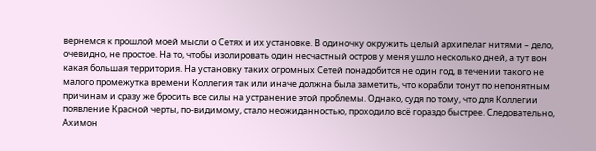вернемся к прошлой моей мысли о Сетях и их установке. В одиночку окружить целый архипелаг нитями – дело, очевидно, не простое. На то, чтобы изолировать один несчастный остров у меня ушло несколько дней, а тут вон какая большая территория. На установку таких огромных Сетей понадобится не один год, в течении такого не малого промежутка времени Коллегия так или иначе должна была заметить, что корабли тонут по непонятным причинам и сразу же бросить все силы на устранение этой проблемы. Однако, судя по тому, что для Коллегии появление Красной черты, по-видимому, стало неожиданностью, проходило всё гораздо быстрее. Следовательно, Ахимон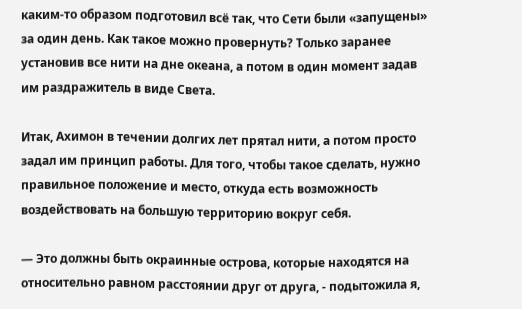каким-то образом подготовил всё так, что Сети были «запущены» за один день. Как такое можно провернуть? Только заранее установив все нити на дне океана, а потом в один момент задав им раздражитель в виде Света.

Итак, Ахимон в течении долгих лет прятал нити, а потом просто задал им принцип работы. Для того, чтобы такое сделать, нужно правильное положение и место, откуда есть возможность воздействовать на большую территорию вокруг себя.

— Это должны быть окраинные острова, которые находятся на относительно равном расстоянии друг от друга, - подытожила я,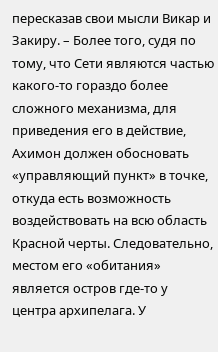пересказав свои мысли Викар и Закиру. – Более того, судя по тому, что Сети являются частью какого-то гораздо более сложного механизма, для приведения его в действие, Ахимон должен обосновать «управляющий пункт» в точке, откуда есть возможность воздействовать на всю область Красной черты. Следовательно, местом его «обитания» является остров где-то у центра архипелага. У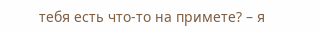тебя есть что-то на примете? – я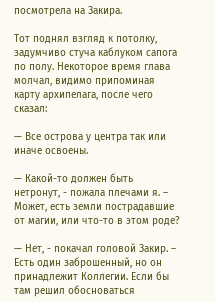посмотрела на Закира.

Тот поднял взгляд к потолку, задумчиво стуча каблуком сапога по полу. Некоторое время глава молчал, видимо припоминая карту архипелага, после чего сказал:

— Все острова у центра так или иначе освоены.

— Какой-то должен быть нетронут, - пожала плечами я. – Может, есть земли пострадавшие от магии, или что-то в этом роде?

— Нет, - покачал головой Закир. – Есть один заброшенный, но он принадлежит Коллегии. Если бы там решил обосноваться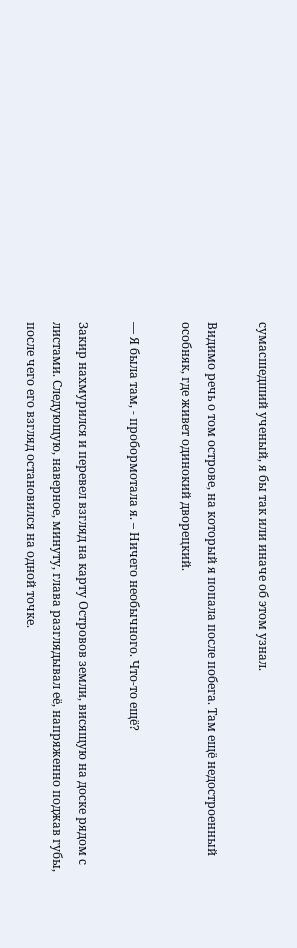сумасшедший ученый, я бы так или иначе об этом узнал.

Видимо речь о том острове, на который я попала после побега. Там ещё недостроенный особняк, где живет одинокий дворецкий.

— Я была там, - пробормотала я. – Ничего необычного. Что-то ещё?

Закир нахмурился и перевел взгляд на карту Островов земли, висящую на доске рядом с листами. Следующую, наверное, минуту, глава разглядывал её, напряженно поджав губы, после чего его взгляд остановился на одной точке.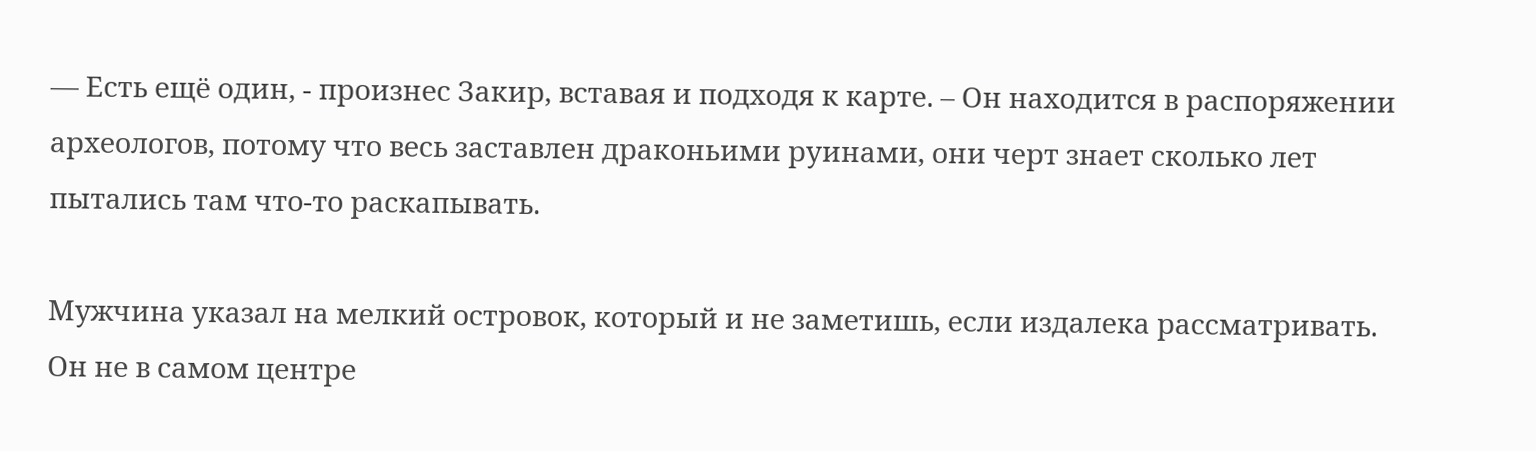— Есть ещё один, - произнес Закир, вставая и подходя к карте. – Он находится в распоряжении археологов, потому что весь заставлен драконьими руинами, они черт знает сколько лет пытались там что-то раскапывать.

Мужчина указал на мелкий островок, который и не заметишь, если издалека рассматривать. Он не в самом центре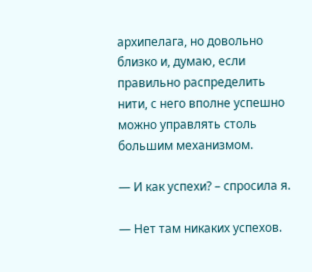архипелага, но довольно близко и, думаю, если правильно распределить нити, с него вполне успешно можно управлять столь большим механизмом.

— И как успехи? – спросила я.

— Нет там никаких успехов.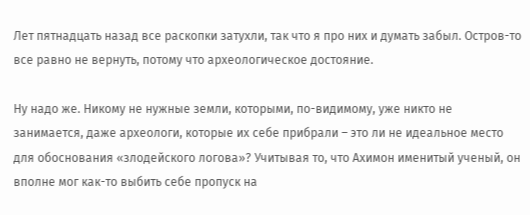Лет пятнадцать назад все раскопки затухли, так что я про них и думать забыл. Остров-то все равно не вернуть, потому что археологическое достояние.

Ну надо же. Никому не нужные земли, которыми, по-видимому, уже никто не занимается, даже археологи, которые их себе прибрали – это ли не идеальное место для обоснования «злодейского логова»? Учитывая то, что Ахимон именитый ученый, он вполне мог как-то выбить себе пропуск на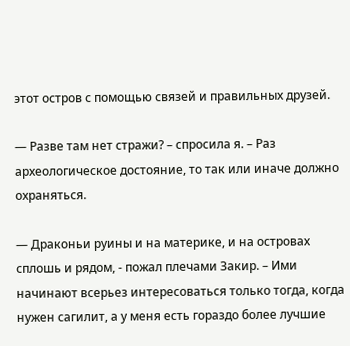этот остров с помощью связей и правильных друзей.

— Разве там нет стражи? – спросила я. – Раз археологическое достояние, то так или иначе должно охраняться.

— Драконьи руины и на материке, и на островах сплошь и рядом, - пожал плечами Закир. – Ими начинают всерьез интересоваться только тогда, когда нужен сагилит, а у меня есть гораздо более лучшие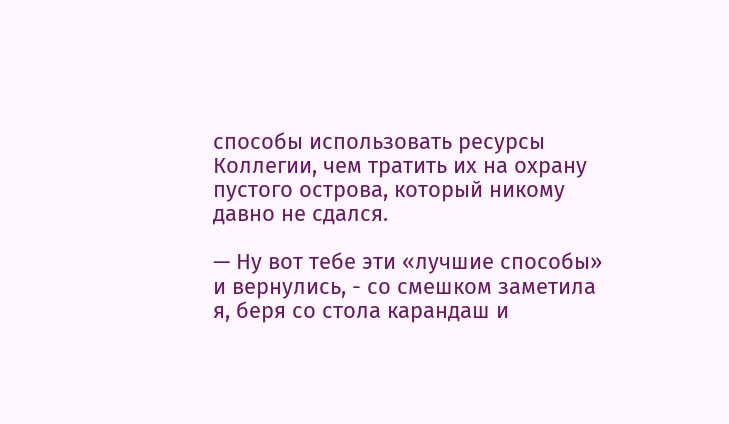способы использовать ресурсы Коллегии, чем тратить их на охрану пустого острова, который никому давно не сдался.

— Ну вот тебе эти «лучшие способы» и вернулись, - со смешком заметила я, беря со стола карандаш и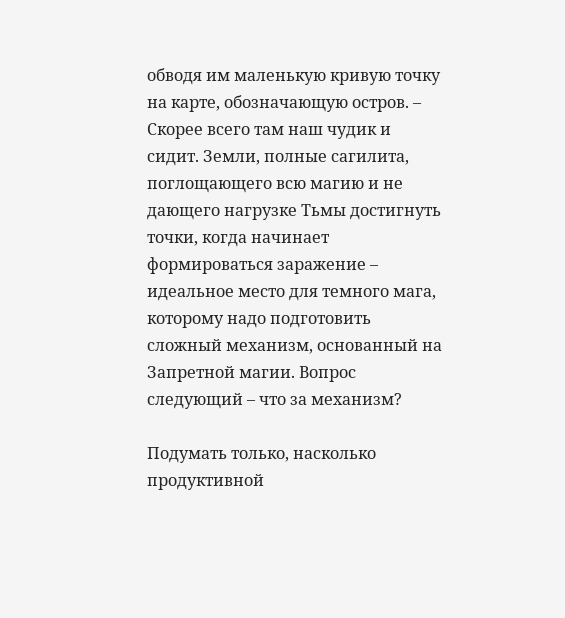обводя им маленькую кривую точку на карте, обозначающую остров. – Скорее всего там наш чудик и сидит. Земли, полные сагилита, поглощающего всю магию и не дающего нагрузке Тьмы достигнуть точки, когда начинает формироваться заражение – идеальное место для темного мага, которому надо подготовить сложный механизм, основанный на Запретной магии. Вопрос следующий – что за механизм?

Подумать только, насколько продуктивной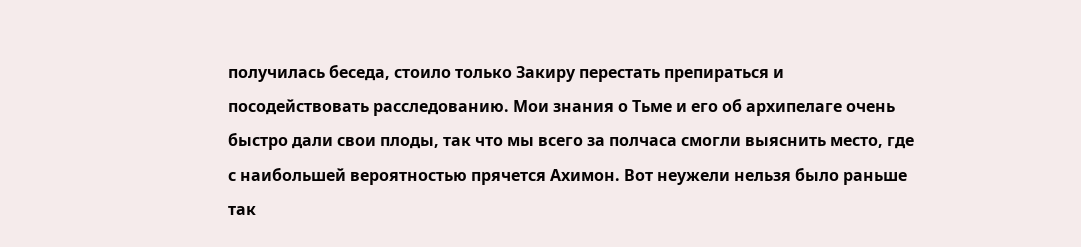получилась беседа, стоило только Закиру перестать препираться и посодействовать расследованию. Мои знания о Тьме и его об архипелаге очень быстро дали свои плоды, так что мы всего за полчаса смогли выяснить место, где с наибольшей вероятностью прячется Ахимон. Вот неужели нельзя было раньше так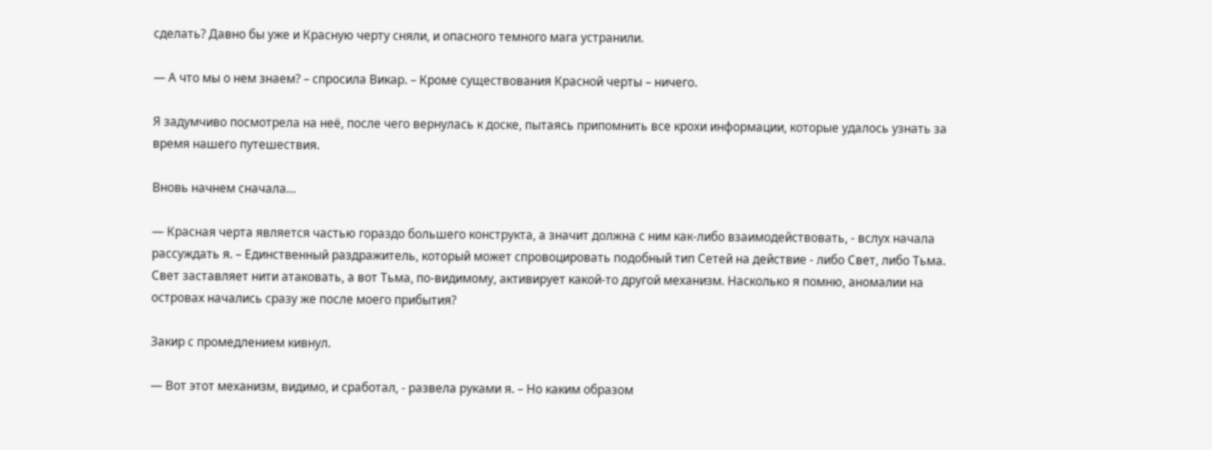сделать? Давно бы уже и Красную черту сняли, и опасного темного мага устранили.

— А что мы о нем знаем? – спросила Викар. – Кроме существования Красной черты – ничего.

Я задумчиво посмотрела на неё, после чего вернулась к доске, пытаясь припомнить все крохи информации, которые удалось узнать за время нашего путешествия.

Вновь начнем сначала…

— Красная черта является частью гораздо большего конструкта, а значит должна с ним как-либо взаимодействовать, - вслух начала рассуждать я. – Единственный раздражитель, который может спровоцировать подобный тип Сетей на действие - либо Свет, либо Тьма. Свет заставляет нити атаковать, а вот Тьма, по-видимому, активирует какой-то другой механизм. Насколько я помню, аномалии на островах начались сразу же после моего прибытия?

Закир с промедлением кивнул.

— Вот этот механизм, видимо, и сработал, - развела руками я. – Но каким образом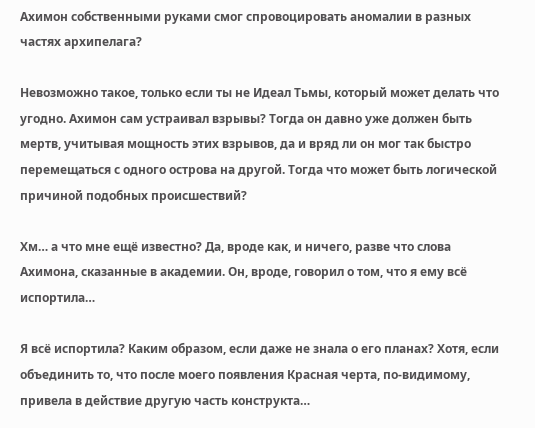Ахимон собственными руками смог спровоцировать аномалии в разных частях архипелага?

Невозможно такое, только если ты не Идеал Тьмы, который может делать что угодно. Ахимон сам устраивал взрывы? Тогда он давно уже должен быть мертв, учитывая мощность этих взрывов, да и вряд ли он мог так быстро перемещаться с одного острова на другой. Тогда что может быть логической причиной подобных происшествий?

Хм… а что мне ещё известно? Да, вроде как, и ничего, разве что слова Ахимона, сказанные в академии. Он, вроде, говорил о том, что я ему всё испортила…

Я всё испортила? Каким образом, если даже не знала о его планах? Хотя, если объединить то, что после моего появления Красная черта, по-видимому, привела в действие другую часть конструкта…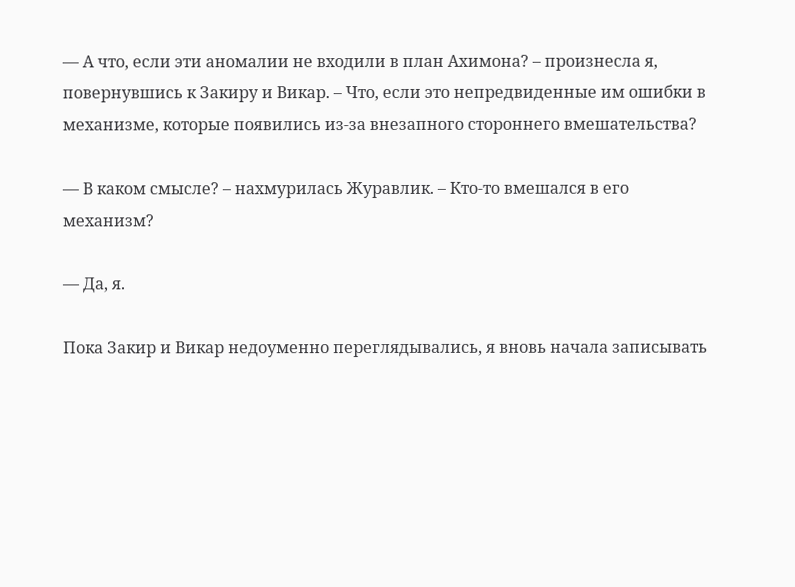— А что, если эти аномалии не входили в план Ахимона? – произнесла я, повернувшись к Закиру и Викар. – Что, если это непредвиденные им ошибки в механизме, которые появились из-за внезапного стороннего вмешательства?

— В каком смысле? – нахмурилась Журавлик. – Кто-то вмешался в его механизм?

— Да, я.

Пока Закир и Викар недоуменно переглядывались, я вновь начала записывать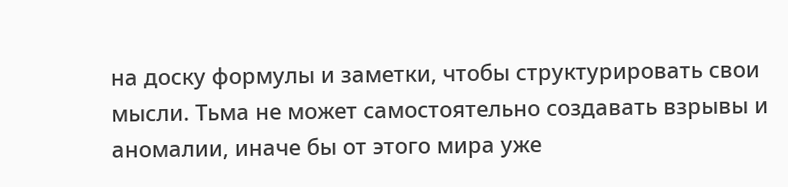на доску формулы и заметки, чтобы структурировать свои мысли. Тьма не может самостоятельно создавать взрывы и аномалии, иначе бы от этого мира уже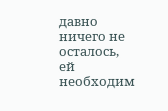давно ничего не осталось, ей необходим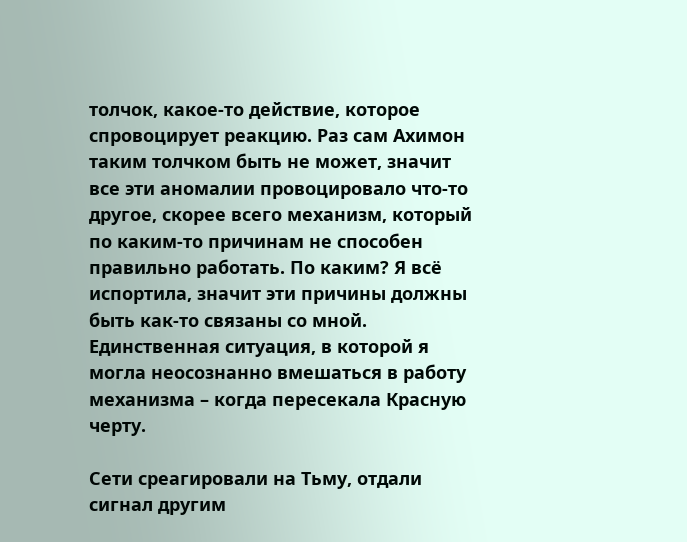толчок, какое-то действие, которое спровоцирует реакцию. Раз сам Ахимон таким толчком быть не может, значит все эти аномалии провоцировало что-то другое, скорее всего механизм, который по каким-то причинам не способен правильно работать. По каким? Я всё испортила, значит эти причины должны быть как-то связаны со мной. Единственная ситуация, в которой я могла неосознанно вмешаться в работу механизма – когда пересекала Красную черту.

Сети среагировали на Тьму, отдали сигнал другим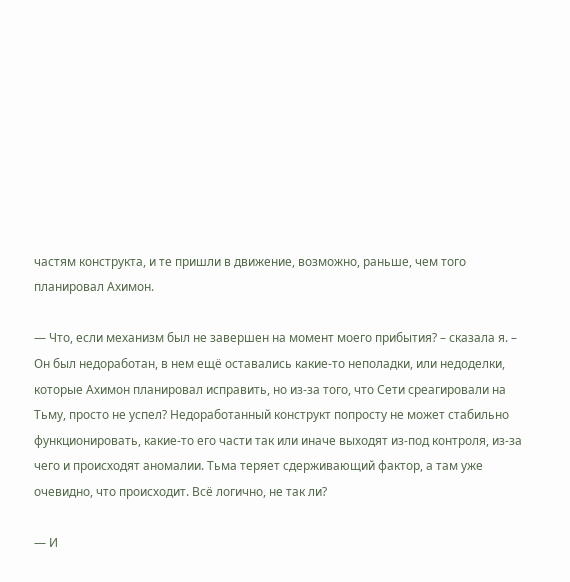частям конструкта, и те пришли в движение, возможно, раньше, чем того планировал Ахимон.

— Что, если механизм был не завершен на момент моего прибытия? – сказала я. – Он был недоработан, в нем ещё оставались какие-то неполадки, или недоделки, которые Ахимон планировал исправить, но из-за того, что Сети среагировали на Тьму, просто не успел? Недоработанный конструкт попросту не может стабильно функционировать, какие-то его части так или иначе выходят из-под контроля, из-за чего и происходят аномалии. Тьма теряет сдерживающий фактор, а там уже очевидно, что происходит. Всё логично, не так ли?

— И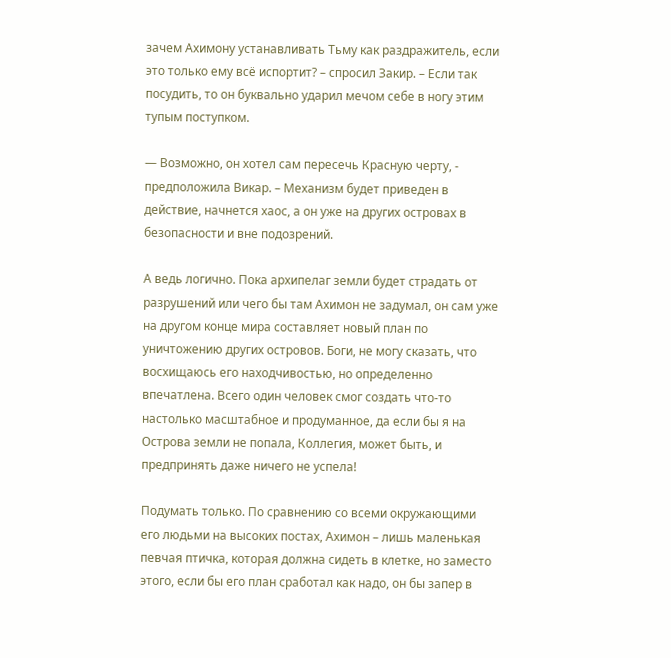зачем Ахимону устанавливать Тьму как раздражитель, если это только ему всё испортит? – спросил Закир. – Если так посудить, то он буквально ударил мечом себе в ногу этим тупым поступком.

— Возможно, он хотел сам пересечь Красную черту, - предположила Викар. – Механизм будет приведен в действие, начнется хаос, а он уже на других островах в безопасности и вне подозрений.

А ведь логично. Пока архипелаг земли будет страдать от разрушений или чего бы там Ахимон не задумал, он сам уже на другом конце мира составляет новый план по уничтожению других островов. Боги, не могу сказать, что восхищаюсь его находчивостью, но определенно впечатлена. Всего один человек смог создать что-то настолько масштабное и продуманное, да если бы я на Острова земли не попала, Коллегия, может быть, и предпринять даже ничего не успела!

Подумать только. По сравнению со всеми окружающими его людьми на высоких постах, Ахимон – лишь маленькая певчая птичка, которая должна сидеть в клетке, но заместо этого, если бы его план сработал как надо, он бы запер в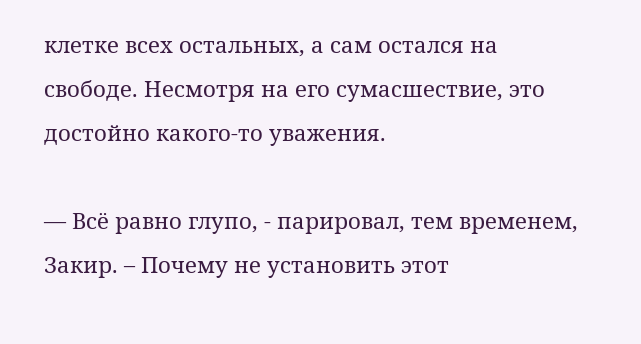клетке всех остальных, а сам остался на свободе. Несмотря на его сумасшествие, это достойно какого-то уважения.

— Всё равно глупо, - парировал, тем временем, Закир. – Почему не установить этот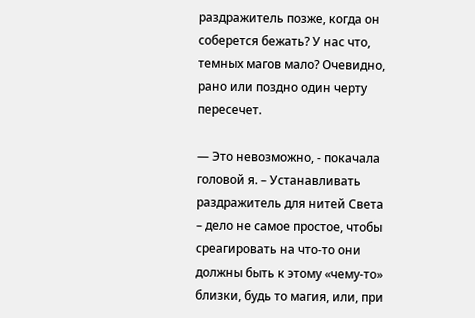раздражитель позже, когда он соберется бежать? У нас что, темных магов мало? Очевидно, рано или поздно один черту пересечет.

— Это невозможно, - покачала головой я. – Устанавливать раздражитель для нитей Света – дело не самое простое, чтобы среагировать на что-то они должны быть к этому «чему-то» близки, будь то магия, или, при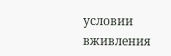условии вживления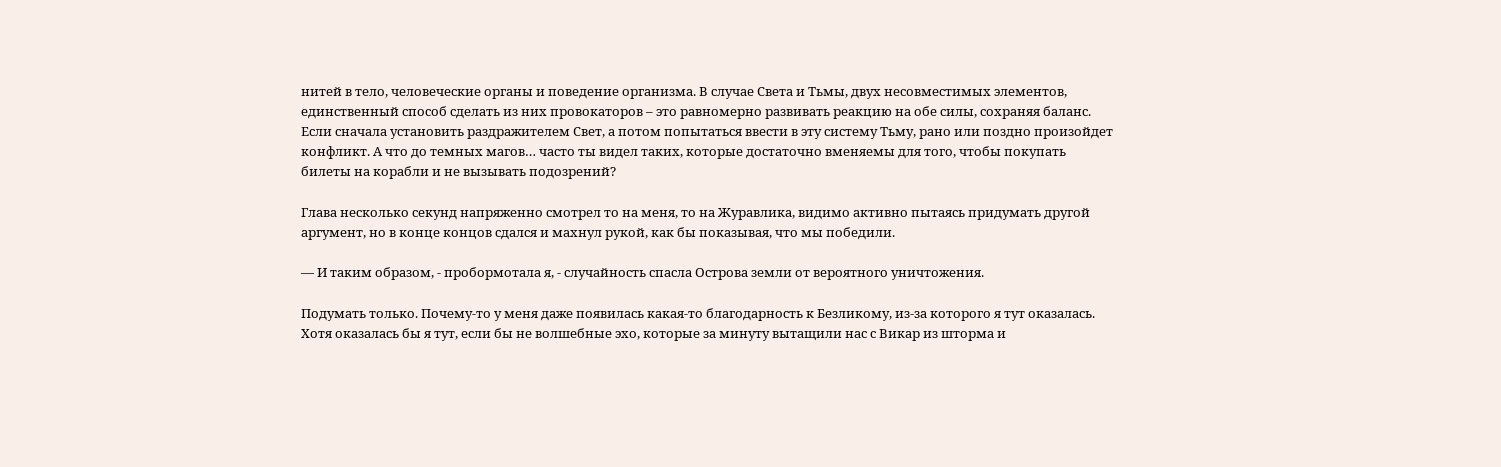нитей в тело, человеческие органы и поведение организма. В случае Света и Тьмы, двух несовместимых элементов, единственный способ сделать из них провокаторов – это равномерно развивать реакцию на обе силы, сохраняя баланс. Если сначала установить раздражителем Свет, а потом попытаться ввести в эту систему Тьму, рано или поздно произойдет конфликт. А что до темных магов… часто ты видел таких, которые достаточно вменяемы для того, чтобы покупать билеты на корабли и не вызывать подозрений?

Глава несколько секунд напряженно смотрел то на меня, то на Журавлика, видимо активно пытаясь придумать другой аргумент, но в конце концов сдался и махнул рукой, как бы показывая, что мы победили.

— И таким образом, - пробормотала я, - случайность спасла Острова земли от вероятного уничтожения.

Подумать только. Почему-то у меня даже появилась какая-то благодарность к Безликому, из-за которого я тут оказалась. Хотя оказалась бы я тут, если бы не волшебные эхо, которые за минуту вытащили нас с Викар из шторма и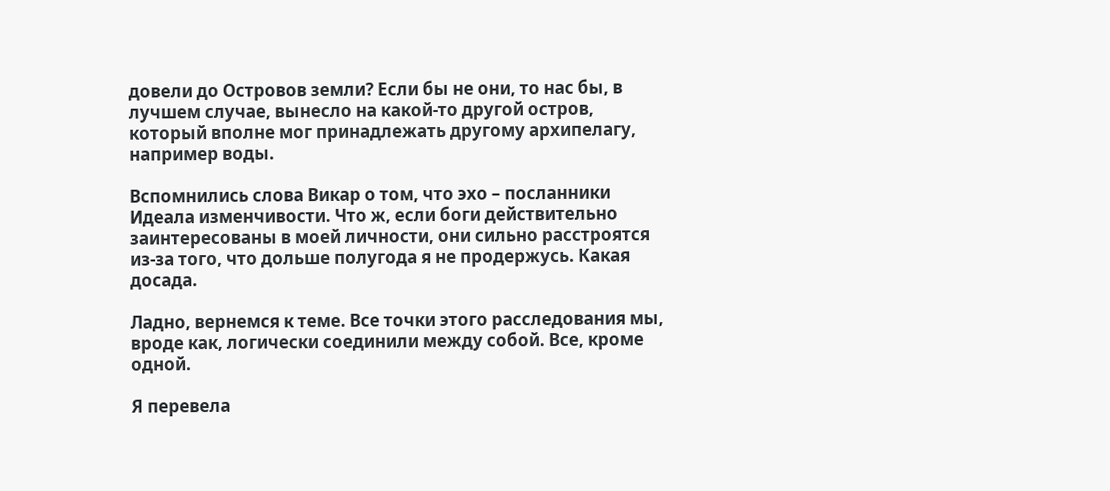довели до Островов земли? Если бы не они, то нас бы, в лучшем случае, вынесло на какой-то другой остров, который вполне мог принадлежать другому архипелагу, например воды.

Вспомнились слова Викар о том, что эхо – посланники Идеала изменчивости. Что ж, если боги действительно заинтересованы в моей личности, они сильно расстроятся из-за того, что дольше полугода я не продержусь. Какая досада.

Ладно, вернемся к теме. Все точки этого расследования мы, вроде как, логически соединили между собой. Все, кроме одной.

Я перевела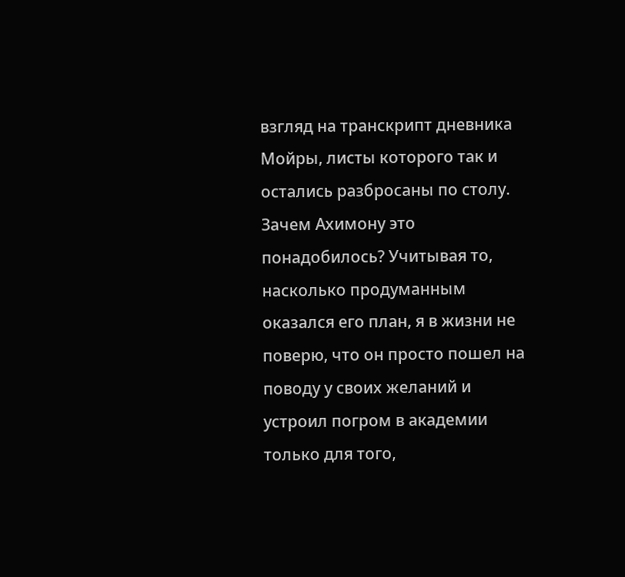взгляд на транскрипт дневника Мойры, листы которого так и остались разбросаны по столу. Зачем Ахимону это понадобилось? Учитывая то, насколько продуманным оказался его план, я в жизни не поверю, что он просто пошел на поводу у своих желаний и устроил погром в академии только для того,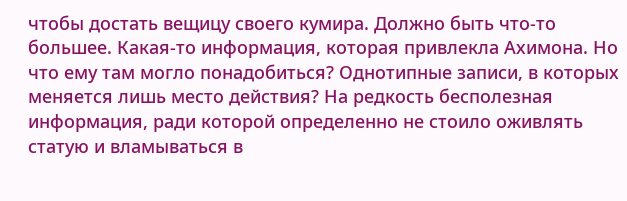чтобы достать вещицу своего кумира. Должно быть что-то большее. Какая-то информация, которая привлекла Ахимона. Но что ему там могло понадобиться? Однотипные записи, в которых меняется лишь место действия? На редкость бесполезная информация, ради которой определенно не стоило оживлять статую и вламываться в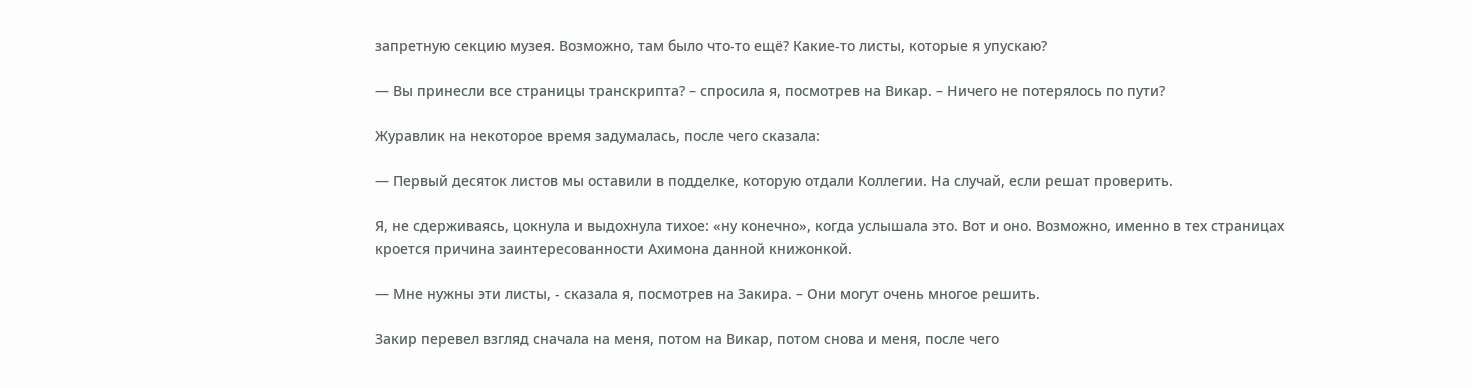запретную секцию музея. Возможно, там было что-то ещё? Какие-то листы, которые я упускаю?

— Вы принесли все страницы транскрипта? – спросила я, посмотрев на Викар. – Ничего не потерялось по пути?

Журавлик на некоторое время задумалась, после чего сказала:

— Первый десяток листов мы оставили в подделке, которую отдали Коллегии. На случай, если решат проверить.

Я, не сдерживаясь, цокнула и выдохнула тихое: «ну конечно», когда услышала это. Вот и оно. Возможно, именно в тех страницах кроется причина заинтересованности Ахимона данной книжонкой.

— Мне нужны эти листы, - сказала я, посмотрев на Закира. – Они могут очень многое решить.

Закир перевел взгляд сначала на меня, потом на Викар, потом снова и меня, после чего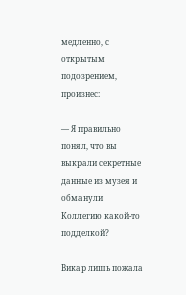медленно, с открытым подозрением, произнес:

— Я правильно понял, что вы выкрали секретные данные из музея и обманули Коллегию какой-то подделкой?

Викар лишь пожала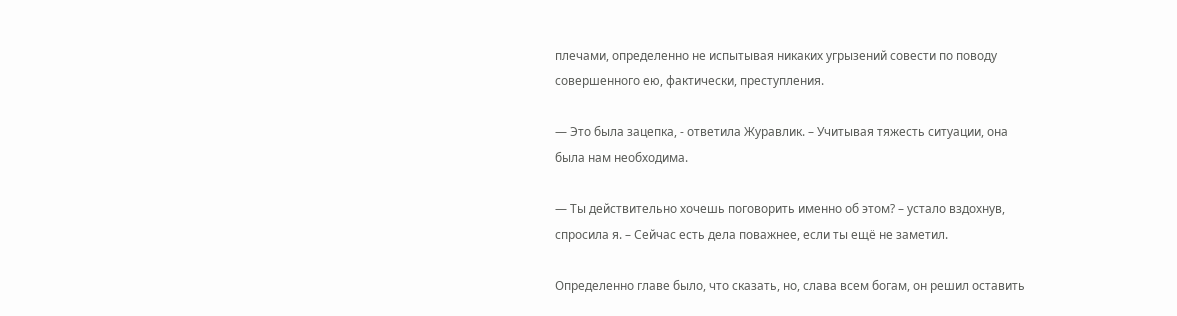плечами, определенно не испытывая никаких угрызений совести по поводу совершенного ею, фактически, преступления.

— Это была зацепка, - ответила Журавлик. – Учитывая тяжесть ситуации, она была нам необходима.

— Ты действительно хочешь поговорить именно об этом? – устало вздохнув, спросила я. – Сейчас есть дела поважнее, если ты ещё не заметил.

Определенно главе было, что сказать, но, слава всем богам, он решил оставить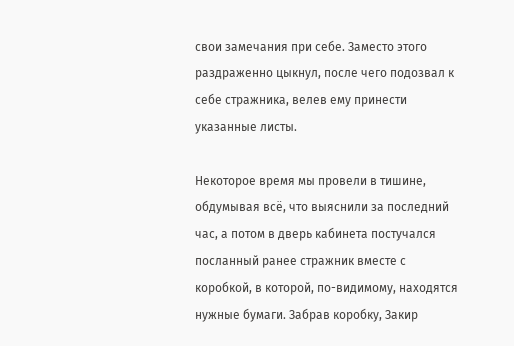свои замечания при себе. Заместо этого раздраженно цыкнул, после чего подозвал к себе стражника, велев ему принести указанные листы.

Некоторое время мы провели в тишине, обдумывая всё, что выяснили за последний час, а потом в дверь кабинета постучался посланный ранее стражник вместе с коробкой, в которой, по-видимому, находятся нужные бумаги. Забрав коробку, Закир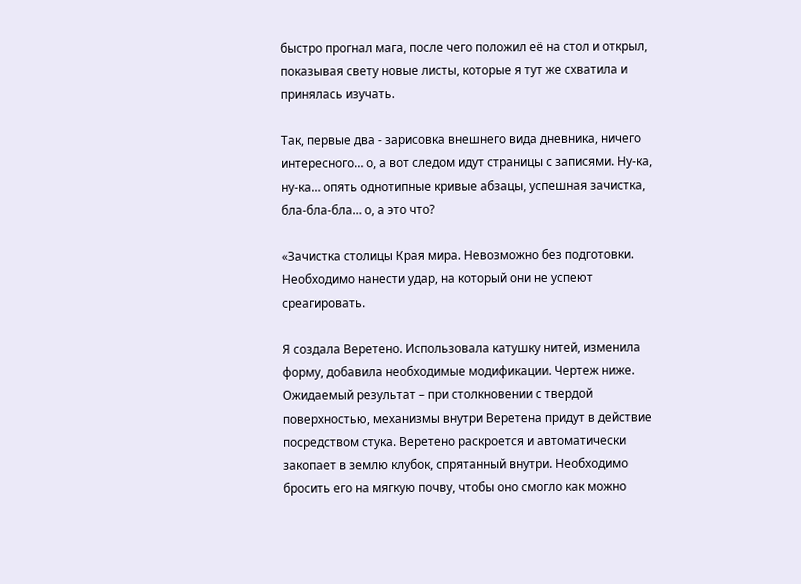быстро прогнал мага, после чего положил её на стол и открыл, показывая свету новые листы, которые я тут же схватила и принялась изучать.

Так, первые два - зарисовка внешнего вида дневника, ничего интересного… о, а вот следом идут страницы с записями. Ну-ка, ну-ка… опять однотипные кривые абзацы, успешная зачистка, бла-бла-бла… о, а это что?

«Зачистка столицы Края мира. Невозможно без подготовки. Необходимо нанести удар, на который они не успеют среагировать.

Я создала Веретено. Использовала катушку нитей, изменила форму, добавила необходимые модификации. Чертеж ниже. Ожидаемый результат – при столкновении с твердой поверхностью, механизмы внутри Веретена придут в действие посредством стука. Веретено раскроется и автоматически закопает в землю клубок, спрятанный внутри. Необходимо бросить его на мягкую почву, чтобы оно смогло как можно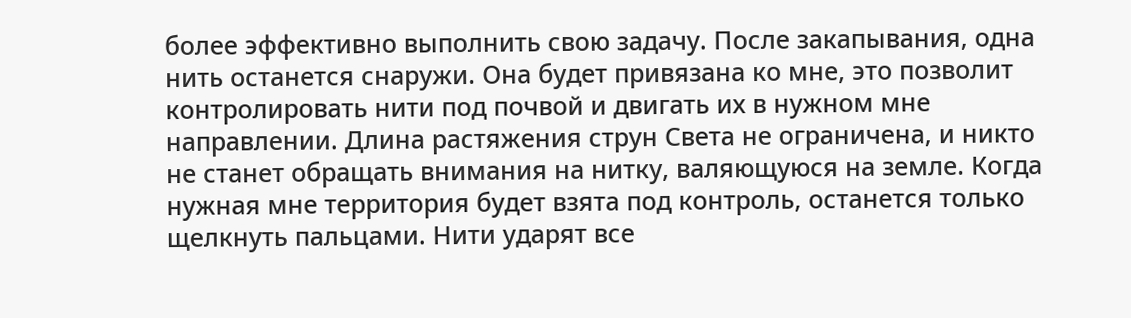более эффективно выполнить свою задачу. После закапывания, одна нить останется снаружи. Она будет привязана ко мне, это позволит контролировать нити под почвой и двигать их в нужном мне направлении. Длина растяжения струн Света не ограничена, и никто не станет обращать внимания на нитку, валяющуюся на земле. Когда нужная мне территория будет взята под контроль, останется только щелкнуть пальцами. Нити ударят все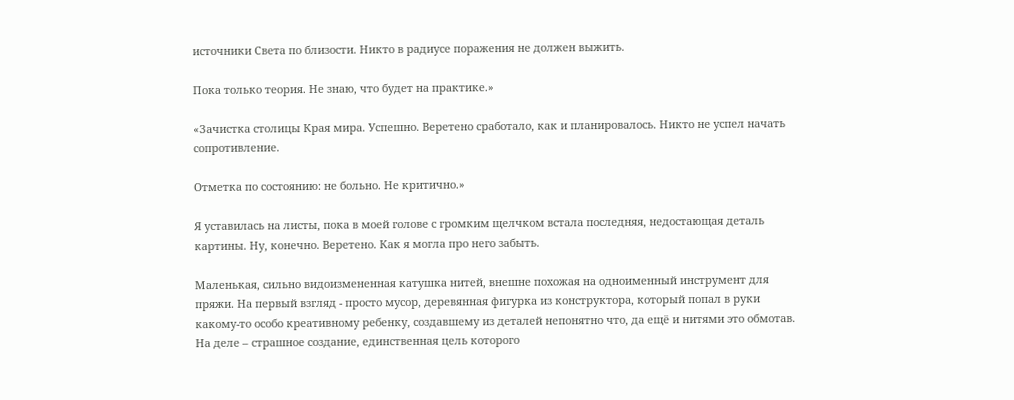источники Света по близости. Никто в радиусе поражения не должен выжить.

Пока только теория. Не знаю, что будет на практике.»

«Зачистка столицы Края мира. Успешно. Веретено сработало, как и планировалось. Никто не успел начать сопротивление.

Отметка по состоянию: не больно. Не критично.»

Я уставилась на листы, пока в моей голове с громким щелчком встала последняя, недостающая деталь картины. Ну, конечно. Веретено. Как я могла про него забыть.

Маленькая, сильно видоизмененная катушка нитей, внешне похожая на одноименный инструмент для пряжи. На первый взгляд - просто мусор, деревянная фигурка из конструктора, который попал в руки какому-то особо креативному ребенку, создавшему из деталей непонятно что, да ещё и нитями это обмотав. На деле – страшное создание, единственная цель которого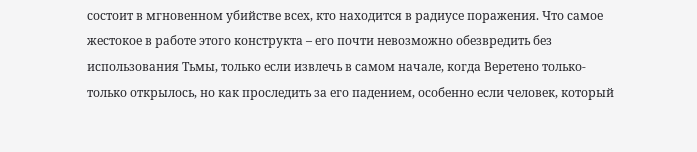состоит в мгновенном убийстве всех, кто находится в радиусе поражения. Что самое жестокое в работе этого конструкта – его почти невозможно обезвредить без использования Тьмы, только если извлечь в самом начале, когда Веретено только-только открылось, но как проследить за его падением, особенно если человек, который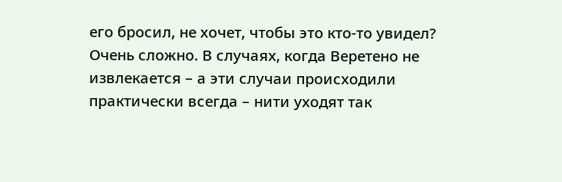его бросил, не хочет, чтобы это кто-то увидел? Очень сложно. В случаях, когда Веретено не извлекается – а эти случаи происходили практически всегда – нити уходят так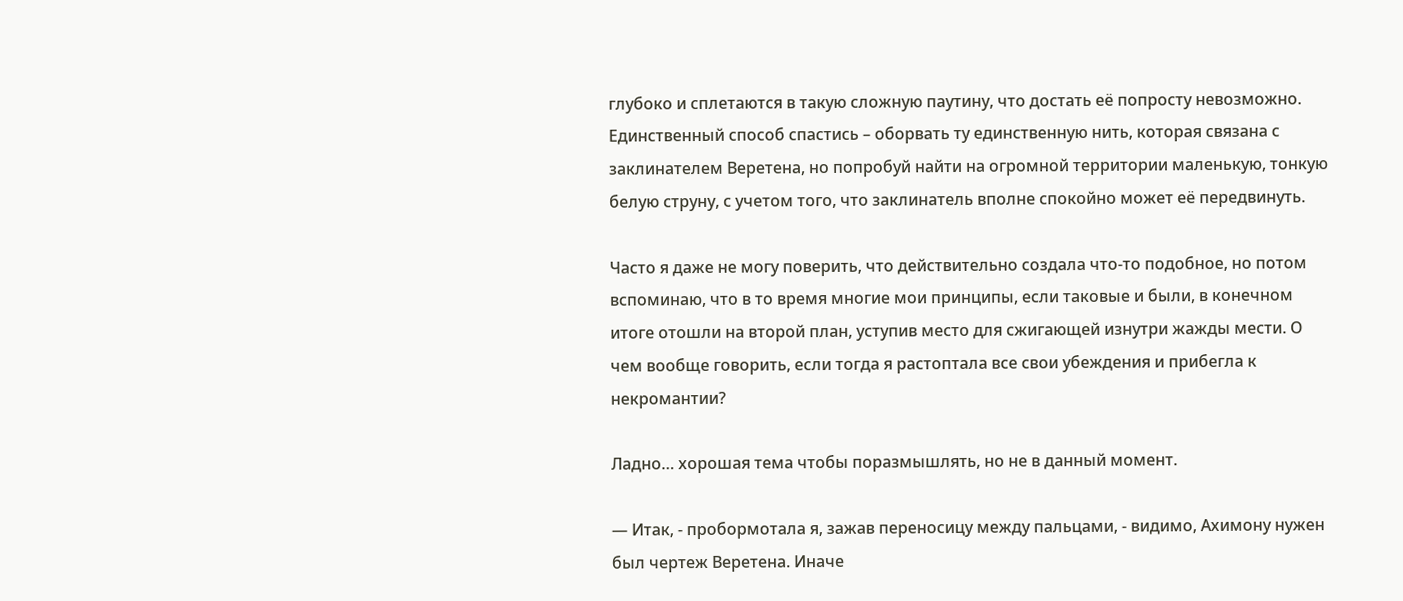глубоко и сплетаются в такую сложную паутину, что достать её попросту невозможно. Единственный способ спастись – оборвать ту единственную нить, которая связана с заклинателем Веретена, но попробуй найти на огромной территории маленькую, тонкую белую струну, с учетом того, что заклинатель вполне спокойно может её передвинуть.

Часто я даже не могу поверить, что действительно создала что-то подобное, но потом вспоминаю, что в то время многие мои принципы, если таковые и были, в конечном итоге отошли на второй план, уступив место для сжигающей изнутри жажды мести. О чем вообще говорить, если тогда я растоптала все свои убеждения и прибегла к некромантии?

Ладно… хорошая тема чтобы поразмышлять, но не в данный момент.

— Итак, - пробормотала я, зажав переносицу между пальцами, - видимо, Ахимону нужен был чертеж Веретена. Иначе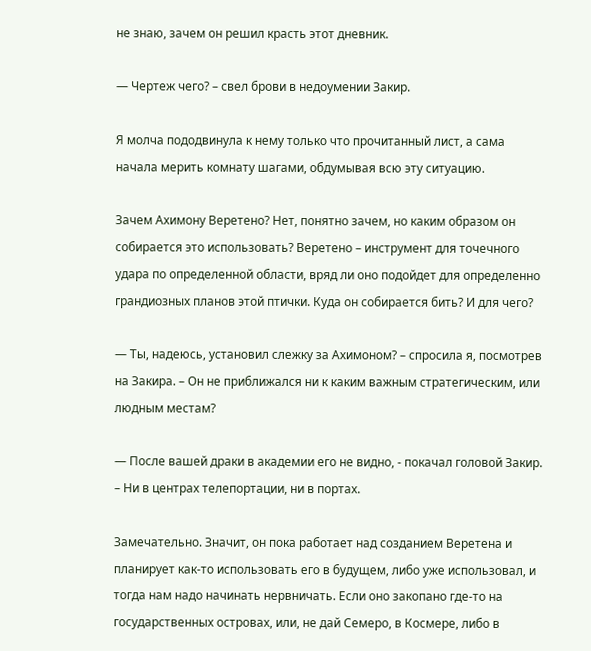не знаю, зачем он решил красть этот дневник.

— Чертеж чего? – свел брови в недоумении Закир.

Я молча пододвинула к нему только что прочитанный лист, а сама начала мерить комнату шагами, обдумывая всю эту ситуацию.

Зачем Ахимону Веретено? Нет, понятно зачем, но каким образом он собирается это использовать? Веретено – инструмент для точечного удара по определенной области, вряд ли оно подойдет для определенно грандиозных планов этой птички. Куда он собирается бить? И для чего?

— Ты, надеюсь, установил слежку за Ахимоном? – спросила я, посмотрев на Закира. – Он не приближался ни к каким важным стратегическим, или людным местам?

— После вашей драки в академии его не видно, - покачал головой Закир. – Ни в центрах телепортации, ни в портах.

Замечательно. Значит, он пока работает над созданием Веретена и планирует как-то использовать его в будущем, либо уже использовал, и тогда нам надо начинать нервничать. Если оно закопано где-то на государственных островах, или, не дай Семеро, в Космере, либо в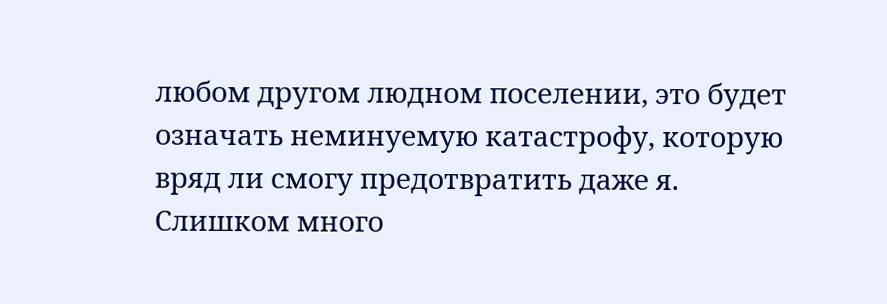любом другом людном поселении, это будет означать неминуемую катастрофу, которую вряд ли смогу предотвратить даже я. Слишком много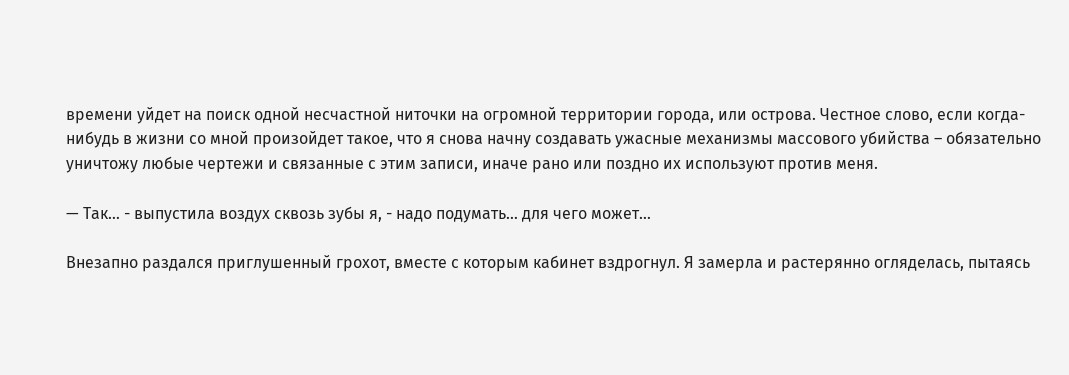времени уйдет на поиск одной несчастной ниточки на огромной территории города, или острова. Честное слово, если когда-нибудь в жизни со мной произойдет такое, что я снова начну создавать ужасные механизмы массового убийства – обязательно уничтожу любые чертежи и связанные с этим записи, иначе рано или поздно их используют против меня.

— Так… - выпустила воздух сквозь зубы я, - надо подумать… для чего может…

Внезапно раздался приглушенный грохот, вместе с которым кабинет вздрогнул. Я замерла и растерянно огляделась, пытаясь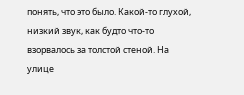понять, что это было. Какой-то глухой, низкий звук, как будто что-то взорвалось за толстой стеной. На улице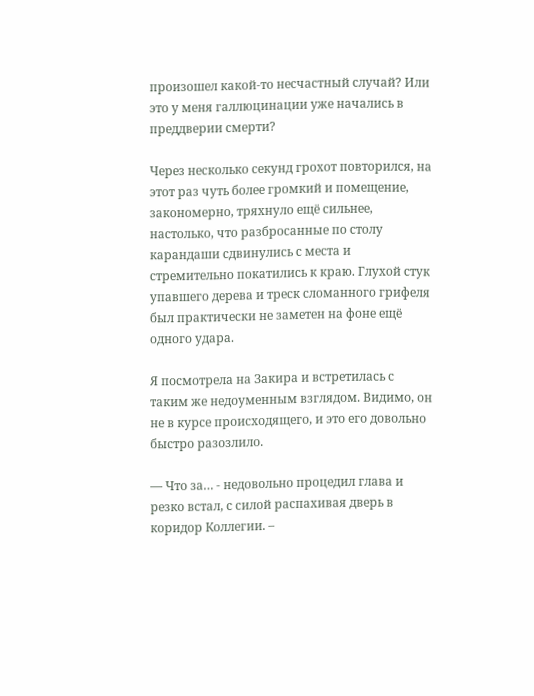произошел какой-то несчастный случай? Или это у меня галлюцинации уже начались в преддверии смерти?

Через несколько секунд грохот повторился, на этот раз чуть более громкий и помещение, закономерно, тряхнуло ещё сильнее, настолько, что разбросанные по столу карандаши сдвинулись с места и стремительно покатились к краю. Глухой стук упавшего дерева и треск сломанного грифеля был практически не заметен на фоне ещё одного удара.

Я посмотрела на Закира и встретилась с таким же недоуменным взглядом. Видимо, он не в курсе происходящего, и это его довольно быстро разозлило.

— Что за… - недовольно процедил глава и резко встал, с силой распахивая дверь в коридор Коллегии. –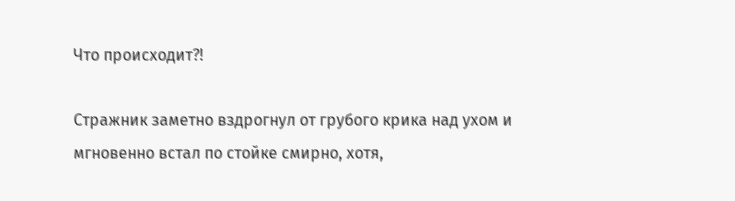Что происходит?!

Стражник заметно вздрогнул от грубого крика над ухом и мгновенно встал по стойке смирно, хотя,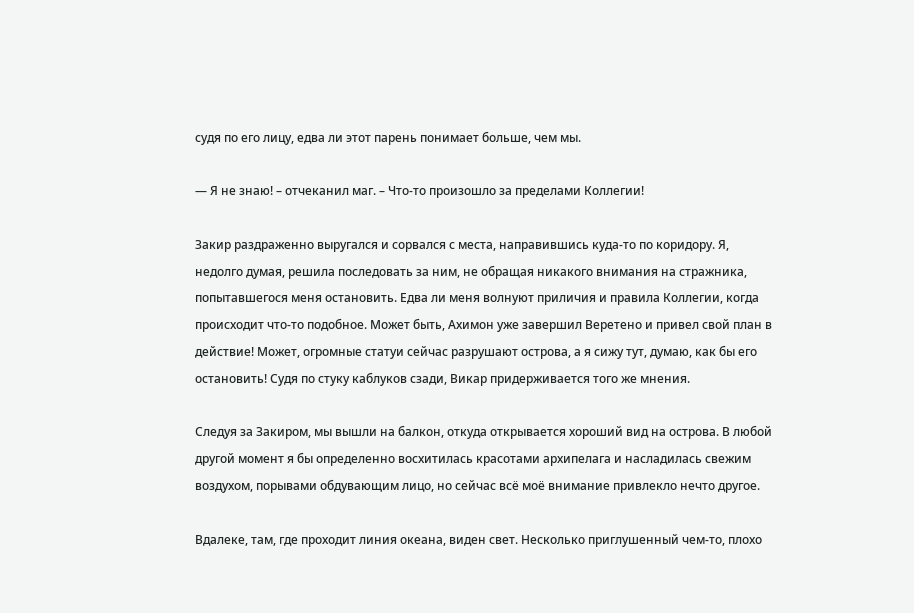судя по его лицу, едва ли этот парень понимает больше, чем мы.

— Я не знаю! – отчеканил маг. – Что-то произошло за пределами Коллегии!

Закир раздраженно выругался и сорвался с места, направившись куда-то по коридору. Я, недолго думая, решила последовать за ним, не обращая никакого внимания на стражника, попытавшегося меня остановить. Едва ли меня волнуют приличия и правила Коллегии, когда происходит что-то подобное. Может быть, Ахимон уже завершил Веретено и привел свой план в действие! Может, огромные статуи сейчас разрушают острова, а я сижу тут, думаю, как бы его остановить! Судя по стуку каблуков сзади, Викар придерживается того же мнения.

Следуя за Закиром, мы вышли на балкон, откуда открывается хороший вид на острова. В любой другой момент я бы определенно восхитилась красотами архипелага и насладилась свежим воздухом, порывами обдувающим лицо, но сейчас всё моё внимание привлекло нечто другое.

Вдалеке, там, где проходит линия океана, виден свет. Несколько приглушенный чем-то, плохо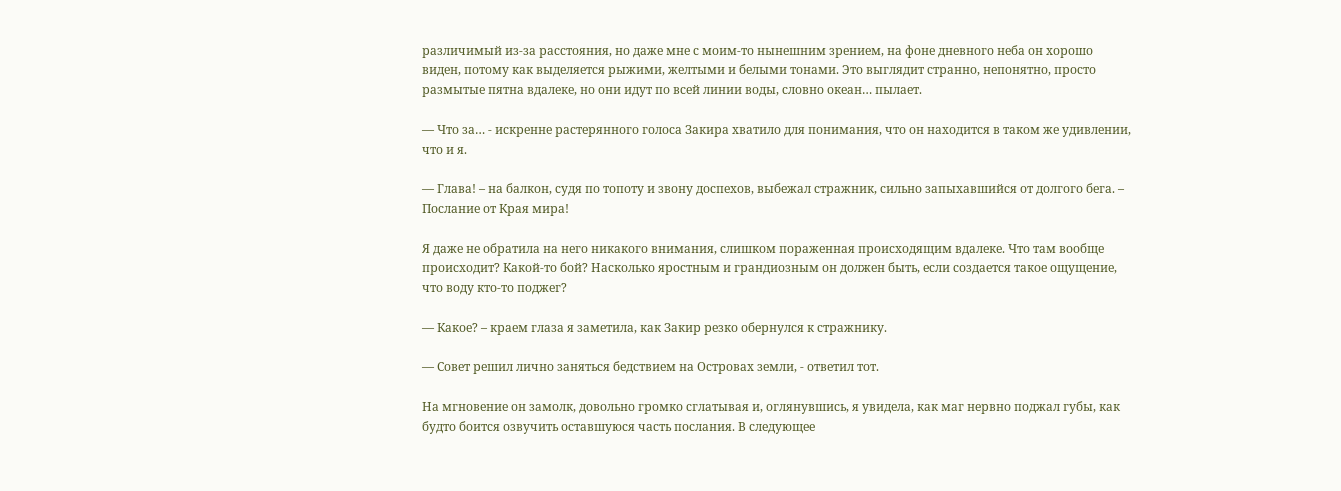различимый из-за расстояния, но даже мне с моим-то нынешним зрением, на фоне дневного неба он хорошо виден, потому как выделяется рыжими, желтыми и белыми тонами. Это выглядит странно, непонятно, просто размытые пятна вдалеке, но они идут по всей линии воды, словно океан… пылает.

— Что за… - искренне растерянного голоса Закира хватило для понимания, что он находится в таком же удивлении, что и я.

— Глава! – на балкон, судя по топоту и звону доспехов, выбежал стражник, сильно запыхавшийся от долгого бега. – Послание от Края мира!

Я даже не обратила на него никакого внимания, слишком пораженная происходящим вдалеке. Что там вообще происходит? Какой-то бой? Насколько яростным и грандиозным он должен быть, если создается такое ощущение, что воду кто-то поджег?

— Какое? – краем глаза я заметила, как Закир резко обернулся к стражнику.

— Совет решил лично заняться бедствием на Островах земли, - ответил тот.

На мгновение он замолк, довольно громко сглатывая и, оглянувшись, я увидела, как маг нервно поджал губы, как будто боится озвучить оставшуюся часть послания. В следующее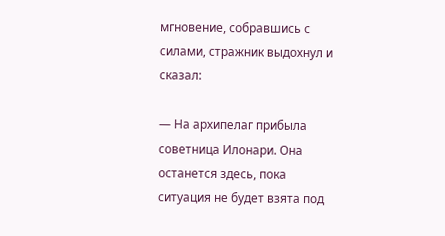мгновение, собравшись с силами, стражник выдохнул и сказал:

— На архипелаг прибыла советница Илонари. Она останется здесь, пока ситуация не будет взята под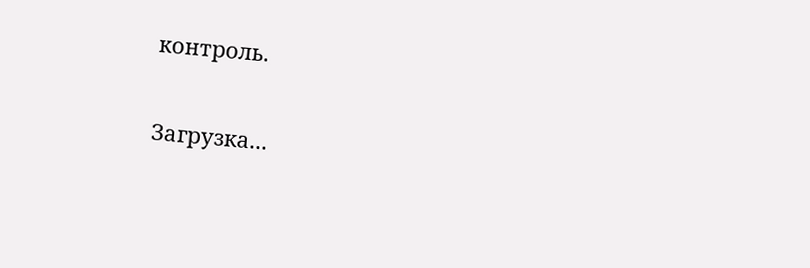контроль.

Загрузка...